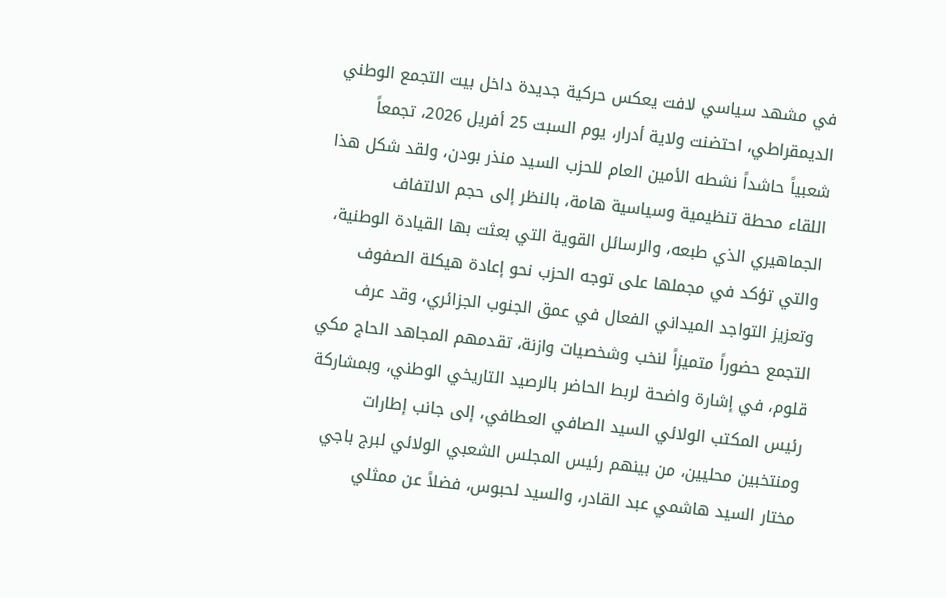في مشهد سياسي لافت يعكس حركية جديدة داخل بيت التجمع الوطني الديمقراطي، احتضنت ولاية أدرار، يوم السبت 25 أفريل 2026، تجمعاً شعبياً حاشداً نشطه الأمين العام للحزب السيد منذر بودن، ولقد شكل هذا اللقاء محطة تنظيمية وسياسية هامة، بالنظر إلى حجم الالتفاف الجماهيري الذي طبعه، والرسائل القوية التي بعثت بها القيادة الوطنية، والتي تؤكد في مجملها على توجه الحزب نحو إعادة هيكلة الصفوف وتعزيز التواجد الميداني الفعال في عمق الجنوب الجزائري، وقد عرف التجمع حضوراً متميزاً لنخب وشخصيات وازنة، تقدمهم المجاهد الحاج مكي قلوم، في إشارة واضحة لربط الحاضر بالرصيد التاريخي الوطني، وبمشاركة رئيس المكتب الولائي السيد الصافي العطافي، إلى جانب إطارات ومنتخبين محليين، من بينهم رئيس المجلس الشعبي الولائي لبرج باجي مختار السيد هاشمي عبد القادر، والسيد لحبوس، فضلاً عن ممثلي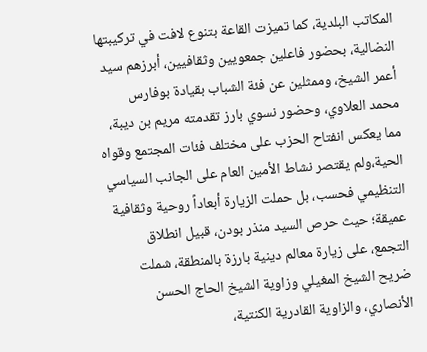المكاتب البلدية، كما تميزت القاعة بتنوع لافت في تركيبتها النضالية، بحضور فاعلين جمعويين وثقافيين، أبرزهم سيد أعمر الشيخ، وممثلين عن فئة الشباب بقيادة بوفارس محمد العلاوي، وحضور نسوي بارز تقدمته مريم بن ديبة، مما يعكس انفتاح الحزب على مختلف فئات المجتمع وقواه الحية،ولم يقتصر نشاط الأمين العام على الجانب السياسي التنظيمي فحسب، بل حملت الزيارة أبعاداً روحية وثقافية عميقة؛ حيث حرص السيد منذر بودن، قبيل انطلاق التجمع، على زيارة معالم دينية بارزة بالمنطقة، شملت ضريح الشيخ المغيلي وزاوية الشيخ الحاج الحسن الأنصاري، والزاوية القادرية الكنتية،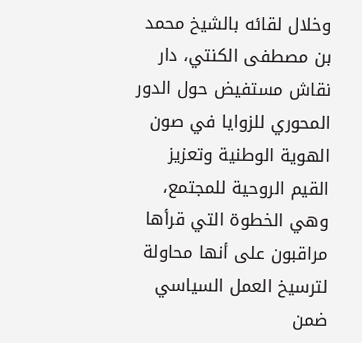وخلال لقائه بالشيخ محمد بن مصطفى الكنتي، دار نقاش مستفيض حول الدور المحوري للزوايا في صون الهوية الوطنية وتعزيز القيم الروحية للمجتمع، وهي الخطوة التي قرأها مراقبون على أنها محاولة لترسيخ العمل السياسي ضمن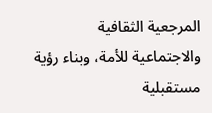المرجعية الثقافية والاجتماعية للأمة، وبناء رؤية مستقبلية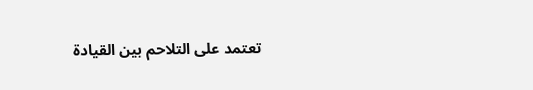تعتمد على التلاحم بين القيادة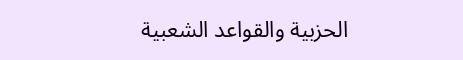الحزبية والقواعد الشعبية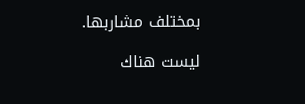بمختلف مشاربها.

ليست هناك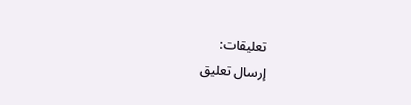تعليقات:
إرسال تعليق